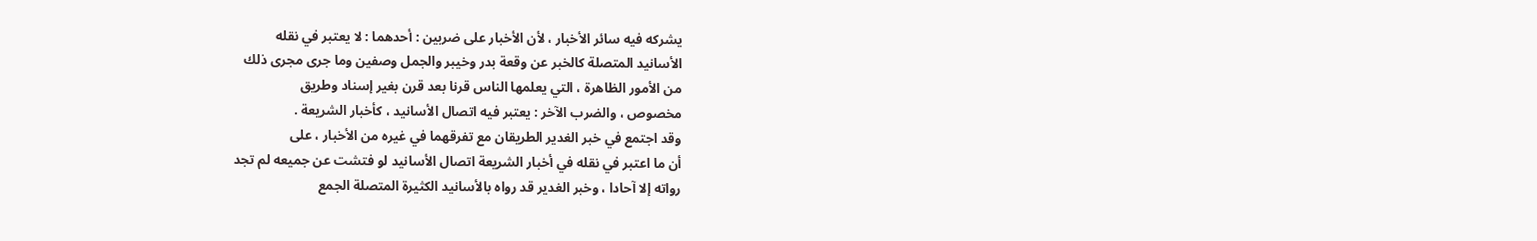يشركه فيه سائر الأخبار ، لأن الأخبار على ضربين : أحدهما : لا يعتبر في نقله
الأسانيد المتصلة كالخبر عن وقعة بدر وخيبر والجمل وصفين وما جرى مجرى ذلك
من الأمور الظاهرة ، التي يعلمها الناس قرنا بعد قرن بغير إسناد وطريق
مخصوص ، والضرب الآخر : يعتبر فيه اتصال الأسانيد ، كأخبار الشريعة .
وقد اجتمع في خبر الغدير الطريقان مع تفرقهما في غيره من الأخبار ، على
أن ما اعتبر في نقله في أخبار الشريعة اتصال الأسانيد لو فتشت عن جميعه لم تجد
رواته إلا آحادا ، وخبر الغدير قد رواه بالأسانيد الكثيرة المتصلة الجمع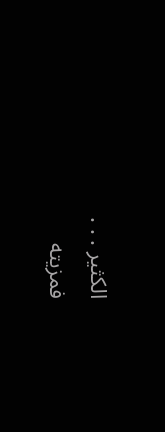الكثير . . .
فمزيته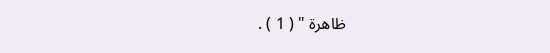ظاهرة " ( 1 ) .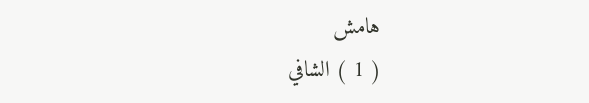هامش
( 1 ) الشافي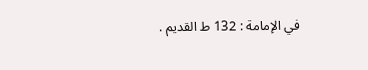في الإمامة : 132 ط القديم .